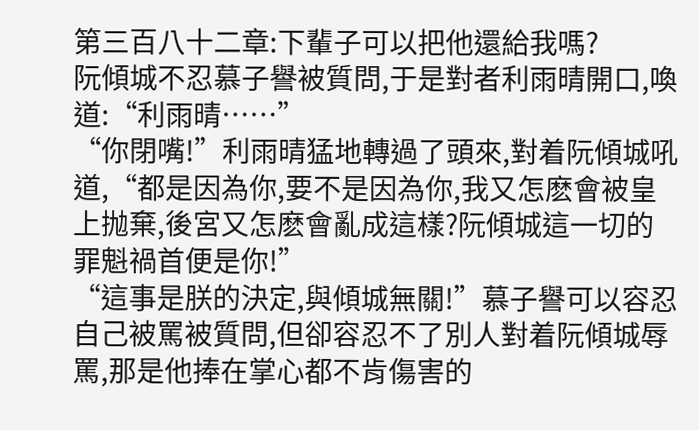第三百八十二章:下輩子可以把他還給我嗎?
阮傾城不忍慕子譽被質問,于是對者利雨晴開口,喚道:“利雨晴……”
“你閉嘴!”利雨晴猛地轉過了頭來,對着阮傾城吼道,“都是因為你,要不是因為你,我又怎麽會被皇上抛棄,後宮又怎麽會亂成這樣?阮傾城這一切的罪魁禍首便是你!”
“這事是朕的決定,與傾城無關!”慕子譽可以容忍自己被罵被質問,但卻容忍不了別人對着阮傾城辱罵,那是他捧在掌心都不肯傷害的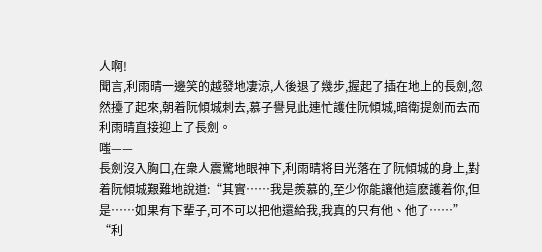人啊!
聞言,利雨晴一邊笑的越發地凄涼,人後退了幾步,握起了插在地上的長劍,忽然擡了起來,朝着阮傾城刺去,慕子譽見此連忙護住阮傾城,暗衛提劍而去而利雨晴直接迎上了長劍。
嗤——
長劍沒入胸口,在衆人震驚地眼神下,利雨晴将目光落在了阮傾城的身上,對着阮傾城艱難地說道:“其實……我是羨慕的,至少你能讓他這麽護着你,但是……如果有下輩子,可不可以把他還給我,我真的只有他、他了……”
“利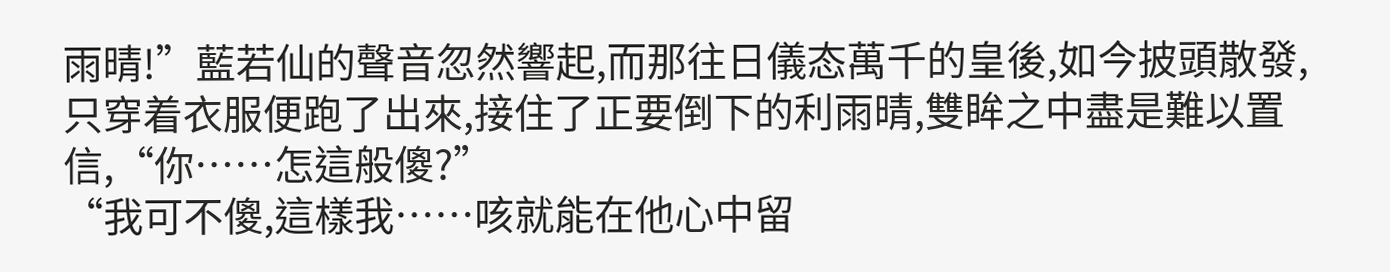雨晴!”藍若仙的聲音忽然響起,而那往日儀态萬千的皇後,如今披頭散發,只穿着衣服便跑了出來,接住了正要倒下的利雨晴,雙眸之中盡是難以置信,“你……怎這般傻?”
“我可不傻,這樣我……咳就能在他心中留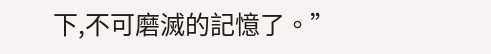下,不可磨滅的記憶了。”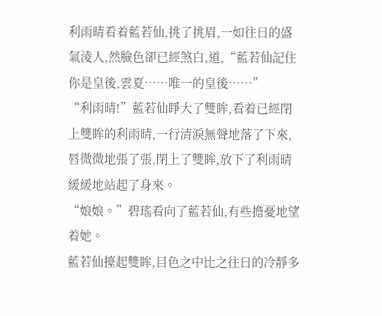利雨晴看着藍若仙,挑了挑眉,一如往日的盛氣淩人,然臉色卻已經煞白,道,“藍若仙記住你是皇後,雲夏……唯一的皇後……”
“利雨晴!”藍若仙睜大了雙眸,看着已經閉上雙眸的利雨晴,一行清淚無聲地落了下來,唇微微地張了張,閉上了雙眸,放下了利雨晴緩緩地站起了身來。
“娘娘。”碧瑤看向了藍若仙,有些擔憂地望着她。
藍若仙擡起雙眸,目色之中比之往日的冷靜多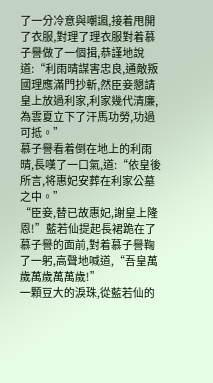了一分冷意與嘲諷,接着甩開了衣服,對理了理衣服對着慕子譽做了一個揖,恭謹地說道:“利雨晴謀害忠良,通敵叛國理應滿門抄斬,然臣妾懇請皇上放過利家,利家幾代清廉,為雲夏立下了汗馬功勞,功過可抵。”
慕子譽看着倒在地上的利雨晴,長嘆了一口氣,道:“依皇後所言,将惠妃安葬在利家公墓之中。”
“臣妾,替已故惠妃,謝皇上隆恩!”藍若仙提起長裙跪在了慕子譽的面前,對着慕子譽鞠了一躬,高聲地喊道,“吾皇萬歲萬歲萬萬歲!”
一顆豆大的淚珠,從藍若仙的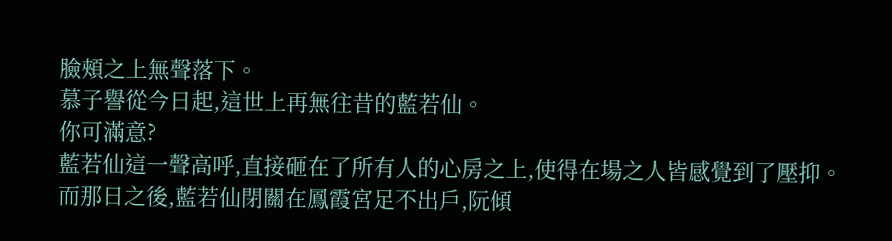臉頰之上無聲落下。
慕子譽從今日起,這世上再無往昔的藍若仙。
你可滿意?
藍若仙這一聲高呼,直接砸在了所有人的心房之上,使得在場之人皆感覺到了壓抑。
而那日之後,藍若仙閉關在鳳霞宮足不出戶,阮傾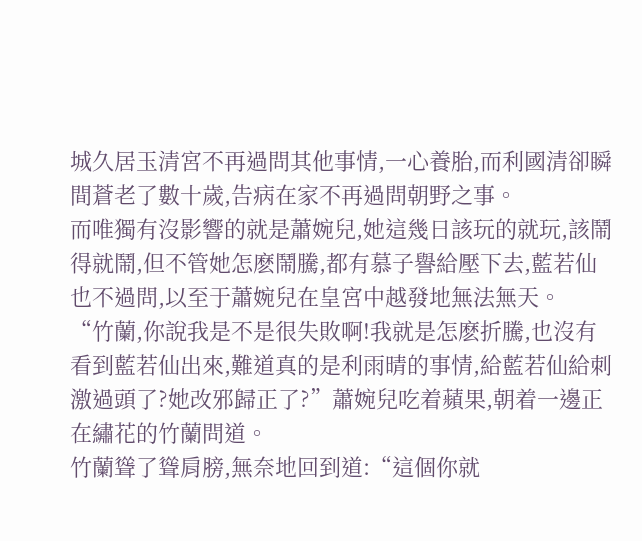城久居玉清宮不再過問其他事情,一心養胎,而利國清卻瞬間蒼老了數十歲,告病在家不再過問朝野之事。
而唯獨有沒影響的就是蕭婉兒,她這幾日該玩的就玩,該鬧得就鬧,但不管她怎麽鬧騰,都有慕子譽給壓下去,藍若仙也不過問,以至于蕭婉兒在皇宮中越發地無法無天。
“竹蘭,你說我是不是很失敗啊!我就是怎麽折騰,也沒有看到藍若仙出來,難道真的是利雨晴的事情,給藍若仙給刺激過頭了?她改邪歸正了?”蕭婉兒吃着蘋果,朝着一邊正在繡花的竹蘭問道。
竹蘭聳了聳肩膀,無奈地回到道:“這個你就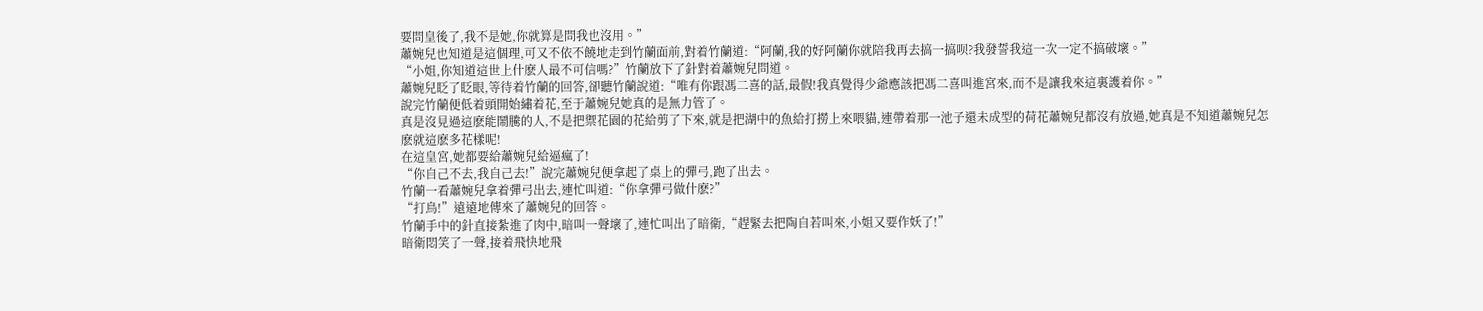要問皇後了,我不是她,你就算是問我也沒用。”
蕭婉兒也知道是這個理,可又不依不饒地走到竹蘭面前,對着竹蘭道:“阿蘭,我的好阿蘭你就陪我再去搞一搞呗?我發誓我這一次一定不搞破壞。”
“小姐,你知道這世上什麽人最不可信嗎?”竹蘭放下了針對着蕭婉兒問道。
蕭婉兒眨了眨眼,等待着竹蘭的回答,卻聽竹蘭說道:“唯有你跟馮二喜的話,最假!我真覺得少爺應該把馮二喜叫進宮來,而不是讓我來這裏護着你。”
說完竹蘭便低着頭開始繡着花,至于蕭婉兒她真的是無力管了。
真是沒見過這麽能鬧騰的人,不是把禦花園的花給剪了下來,就是把湖中的魚給打撈上來喂貓,連帶着那一池子還未成型的荷花蕭婉兒都沒有放過,她真是不知道蕭婉兒怎麽就這麽多花樣呢!
在這皇宮,她都要給蕭婉兒給逼瘋了!
“你自己不去,我自己去!”說完蕭婉兒便拿起了桌上的彈弓,跑了出去。
竹蘭一看蕭婉兒拿着彈弓出去,連忙叫道:“你拿彈弓做什麽?”
“打鳥!”遠遠地傳來了蕭婉兒的回答。
竹蘭手中的針直接紮進了肉中,暗叫一聲壞了,連忙叫出了暗衛,“趕緊去把陶自若叫來,小姐又要作妖了!”
暗衛悶笑了一聲,接着飛快地飛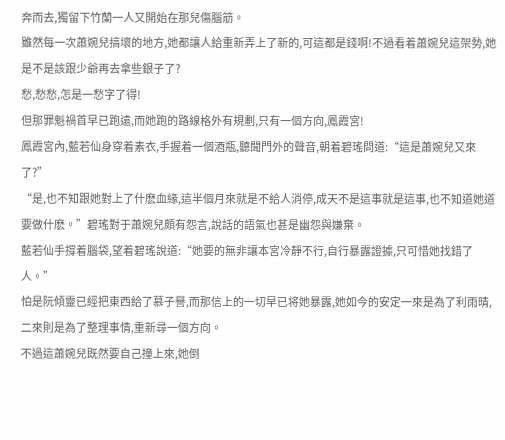奔而去,獨留下竹蘭一人又開始在那兒傷腦筋。
雖然每一次蕭婉兒搞壞的地方,她都讓人給重新弄上了新的,可這都是錢啊!不過看着蕭婉兒這架勢,她是不是該跟少爺再去拿些銀子了?
愁,愁愁,怎是一愁字了得!
但那罪魁禍首早已跑遠,而她跑的路線格外有規劃,只有一個方向,鳳霞宮!
鳳霞宮內,藍若仙身穿着素衣,手握着一個酒瓶,聽聞門外的聲音,朝着碧瑤問道:“這是蕭婉兒又來了?”
“是,也不知跟她對上了什麽血緣,這半個月來就是不給人消停,成天不是這事就是這事,也不知道她道要做什麽。”碧瑤對于蕭婉兒頗有怨言,說話的語氣也甚是幽怨與嫌棄。
藍若仙手撐着腦袋,望着碧瑤說道:“她要的無非讓本宮冷靜不行,自行暴露證據,只可惜她找錯了人。”
怕是阮傾靈已經把東西給了慕子譽,而那信上的一切早已将她暴露,她如今的安定一來是為了利雨晴,二來則是為了整理事情,重新尋一個方向。
不過這蕭婉兒既然要自己撞上來,她倒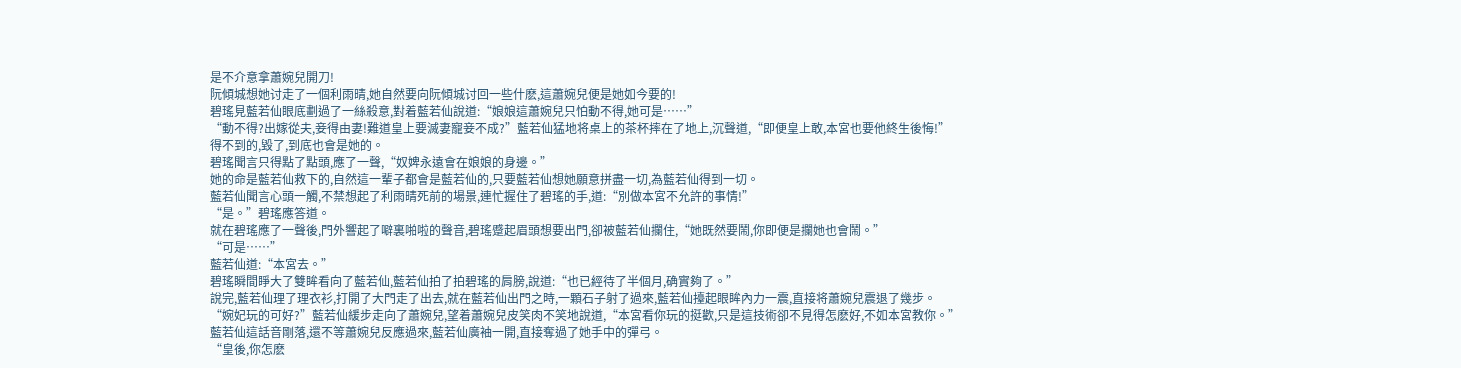是不介意拿蕭婉兒開刀!
阮傾城想她讨走了一個利雨晴,她自然要向阮傾城讨回一些什麽,這蕭婉兒便是她如今要的!
碧瑤見藍若仙眼底劃過了一絲殺意,對着藍若仙說道:“娘娘這蕭婉兒只怕動不得,她可是……”
“動不得?出嫁從夫,妾得由妻!難道皇上要滅妻寵妾不成?”藍若仙猛地将桌上的茶杯摔在了地上,沉聲道,“即便皇上敢,本宮也要他終生後悔!”
得不到的,毀了,到底也會是她的。
碧瑤聞言只得點了點頭,應了一聲,“奴婢永遠會在娘娘的身邊。”
她的命是藍若仙救下的,自然這一輩子都會是藍若仙的,只要藍若仙想她願意拼盡一切,為藍若仙得到一切。
藍若仙聞言心頭一觸,不禁想起了利雨晴死前的場景,連忙握住了碧瑤的手,道:“別做本宮不允許的事情!”
“是。”碧瑤應答道。
就在碧瑤應了一聲後,門外響起了噼裏啪啦的聲音,碧瑤蹙起眉頭想要出門,卻被藍若仙攔住,“她既然要鬧,你即便是攔她也會鬧。”
“可是……”
藍若仙道:“本宮去。”
碧瑤瞬間睜大了雙眸看向了藍若仙,藍若仙拍了拍碧瑤的肩膀,說道:“也已經待了半個月,确實夠了。”
說完,藍若仙理了理衣衫,打開了大門走了出去,就在藍若仙出門之時,一顆石子射了過來,藍若仙擡起眼眸內力一震,直接将蕭婉兒震退了幾步。
“婉妃玩的可好?”藍若仙緩步走向了蕭婉兒,望着蕭婉兒皮笑肉不笑地說道,“本宮看你玩的挺歡,只是這技術卻不見得怎麽好,不如本宮教你。”
藍若仙這話音剛落,還不等蕭婉兒反應過來,藍若仙廣袖一開,直接奪過了她手中的彈弓。
“皇後,你怎麽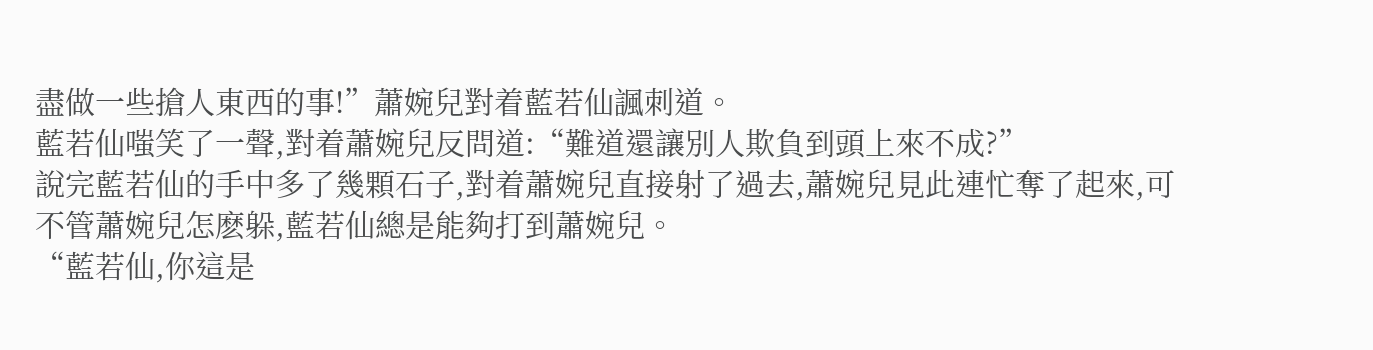盡做一些搶人東西的事!”蕭婉兒對着藍若仙諷刺道。
藍若仙嗤笑了一聲,對着蕭婉兒反問道:“難道還讓別人欺負到頭上來不成?”
說完藍若仙的手中多了幾顆石子,對着蕭婉兒直接射了過去,蕭婉兒見此連忙奪了起來,可不管蕭婉兒怎麽躲,藍若仙總是能夠打到蕭婉兒。
“藍若仙,你這是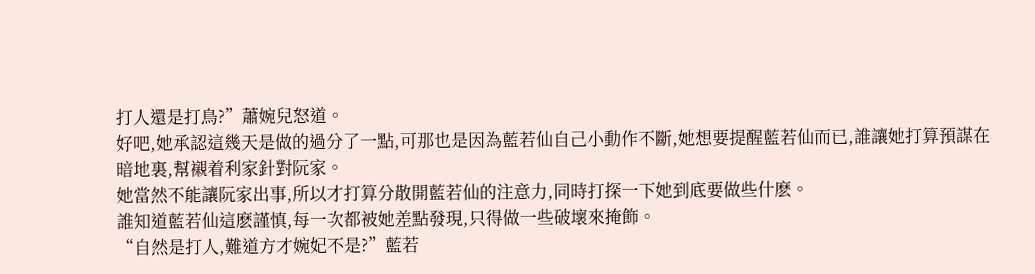打人還是打鳥?”蕭婉兒怒道。
好吧,她承認這幾天是做的過分了一點,可那也是因為藍若仙自己小動作不斷,她想要提醒藍若仙而已,誰讓她打算預謀在暗地裏,幫襯着利家針對阮家。
她當然不能讓阮家出事,所以才打算分散開藍若仙的注意力,同時打探一下她到底要做些什麽。
誰知道藍若仙這麽謹慎,每一次都被她差點發現,只得做一些破壞來掩飾。
“自然是打人,難道方才婉妃不是?”藍若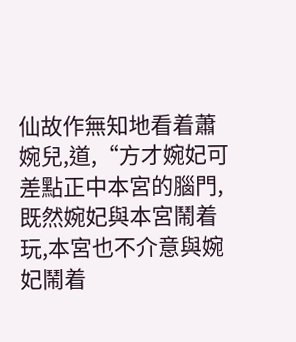仙故作無知地看着蕭婉兒,道,“方才婉妃可差點正中本宮的腦門,既然婉妃與本宮鬧着玩,本宮也不介意與婉妃鬧着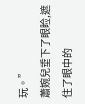玩。”
蕭婉兒垂下了眼睑,遮住了眼中的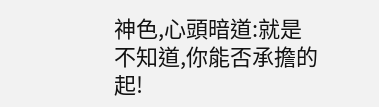神色,心頭暗道:就是不知道,你能否承擔的起!